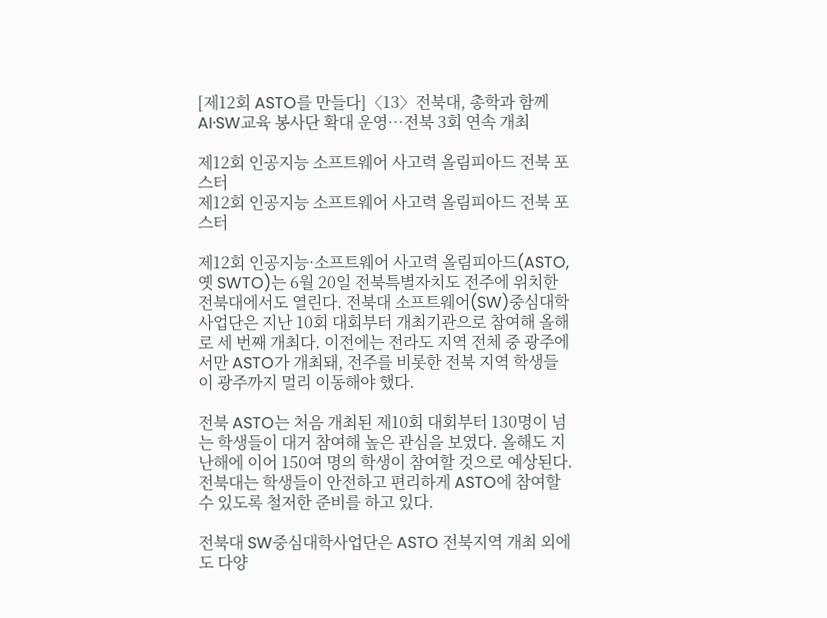[제12회 ASTO를 만들다]〈13〉전북대, 총학과 함께 AI·SW교육 봉사단 확대 운영…전북 3회 연속 개최

제12회 인공지능 소프트웨어 사고력 올림피아드 전북 포스터
제12회 인공지능 소프트웨어 사고력 올림피아드 전북 포스터

제12회 인공지능·소프트웨어 사고력 올림피아드(ASTO, 옛 SWTO)는 6월 20일 전북특별자치도 전주에 위치한 전북대에서도 열린다. 전북대 소프트웨어(SW)중심대학사업단은 지난 10회 대회부터 개최기관으로 참여해 올해로 세 번째 개최다. 이전에는 전라도 지역 전체 중 광주에서만 ASTO가 개최돼, 전주를 비롯한 전북 지역 학생들이 광주까지 멀리 이동해야 했다.

전북 ASTO는 처음 개최된 제10회 대회부터 130명이 넘는 학생들이 대거 참여해 높은 관심을 보였다. 올해도 지난해에 이어 150여 명의 학생이 참여할 것으로 예상된다. 전북대는 학생들이 안전하고 편리하게 ASTO에 참여할 수 있도록 철저한 준비를 하고 있다.

전북대 SW중심대학사업단은 ASTO 전북지역 개최 외에도 다양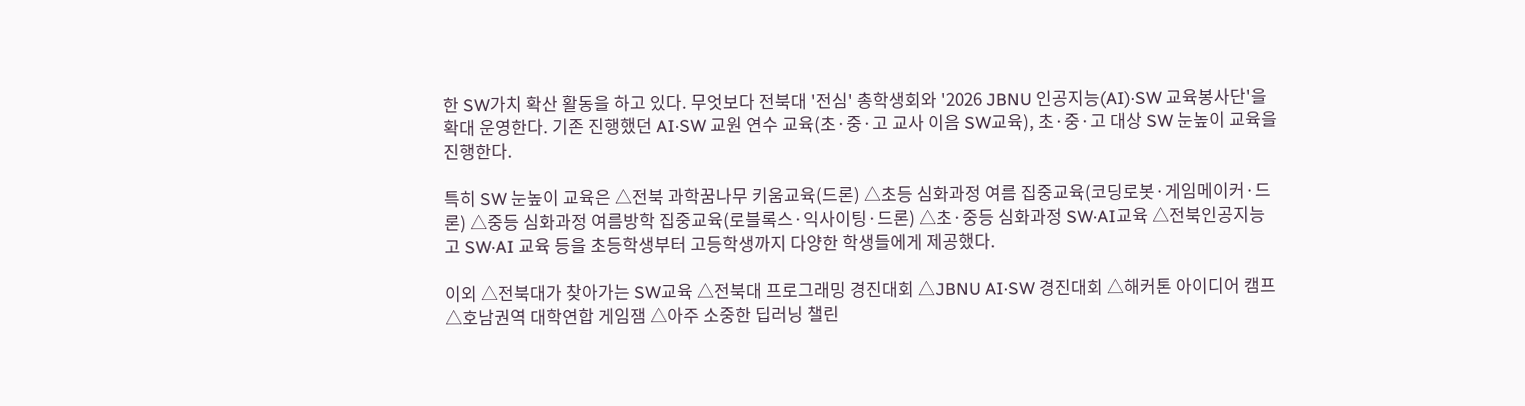한 SW가치 확산 활동을 하고 있다. 무엇보다 전북대 '전심' 총학생회와 '2026 JBNU 인공지능(AI)·SW 교육봉사단'을 확대 운영한다. 기존 진행했던 AI·SW 교원 연수 교육(초·중·고 교사 이음 SW교육), 초·중·고 대상 SW 눈높이 교육을 진행한다.

특히 SW 눈높이 교육은 △전북 과학꿈나무 키움교육(드론) △초등 심화과정 여름 집중교육(코딩로봇·게임메이커·드론) △중등 심화과정 여름방학 집중교육(로블록스·익사이팅·드론) △초·중등 심화과정 SW·AI교육 △전북인공지능고 SW·AI 교육 등을 초등학생부터 고등학생까지 다양한 학생들에게 제공했다.

이외 △전북대가 찾아가는 SW교육 △전북대 프로그래밍 경진대회 △JBNU AI·SW 경진대회 △해커톤 아이디어 캠프 △호남권역 대학연합 게임잼 △아주 소중한 딥러닝 챌린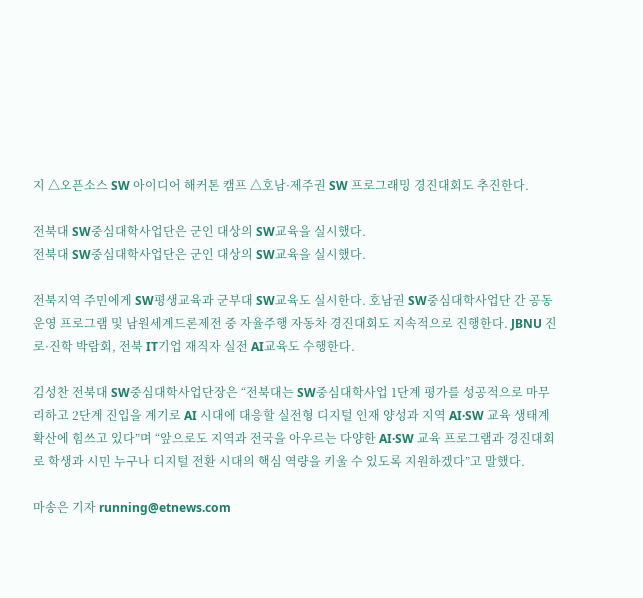지 △오픈소스 SW 아이디어 해커톤 캠프 △호남·제주권 SW 프로그래밍 경진대회도 추진한다.

전북대 SW중심대학사업단은 군인 대상의 SW교육을 실시했다.
전북대 SW중심대학사업단은 군인 대상의 SW교육을 실시했다.

전북지역 주민에게 SW평생교육과 군부대 SW교육도 실시한다. 호남권 SW중심대학사업단 간 공동 운영 프로그램 및 남원세계드론제전 중 자율주행 자동차 경진대회도 지속적으로 진행한다. JBNU 진로·진학 박람회, 전북 IT기업 재직자 실전 AI교육도 수행한다.

김성찬 전북대 SW중심대학사업단장은 “전북대는 SW중심대학사업 1단계 평가를 성공적으로 마무리하고 2단계 진입을 계기로 AI 시대에 대응할 실전형 디지털 인재 양성과 지역 AI·SW 교육 생태계 확산에 힘쓰고 있다”며 “앞으로도 지역과 전국을 아우르는 다양한 AI·SW 교육 프로그램과 경진대회로 학생과 시민 누구나 디지털 전환 시대의 핵심 역량을 키울 수 있도록 지원하겠다”고 말했다.

마송은 기자 running@etnews.com